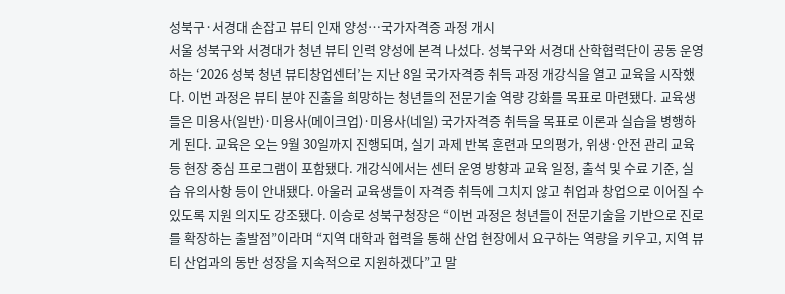성북구·서경대 손잡고 뷰티 인재 양성…국가자격증 과정 개시
서울 성북구와 서경대가 청년 뷰티 인력 양성에 본격 나섰다. 성북구와 서경대 산학협력단이 공동 운영하는 ‘2026 성북 청년 뷰티창업센터’는 지난 8일 국가자격증 취득 과정 개강식을 열고 교육을 시작했다. 이번 과정은 뷰티 분야 진출을 희망하는 청년들의 전문기술 역량 강화를 목표로 마련됐다. 교육생들은 미용사(일반)·미용사(메이크업)·미용사(네일) 국가자격증 취득을 목표로 이론과 실습을 병행하게 된다. 교육은 오는 9월 30일까지 진행되며, 실기 과제 반복 훈련과 모의평가, 위생·안전 관리 교육 등 현장 중심 프로그램이 포함됐다. 개강식에서는 센터 운영 방향과 교육 일정, 출석 및 수료 기준, 실습 유의사항 등이 안내됐다. 아울러 교육생들이 자격증 취득에 그치지 않고 취업과 창업으로 이어질 수 있도록 지원 의지도 강조됐다. 이승로 성북구청장은 “이번 과정은 청년들이 전문기술을 기반으로 진로를 확장하는 출발점”이라며 “지역 대학과 협력을 통해 산업 현장에서 요구하는 역량을 키우고, 지역 뷰티 산업과의 동반 성장을 지속적으로 지원하겠다”고 말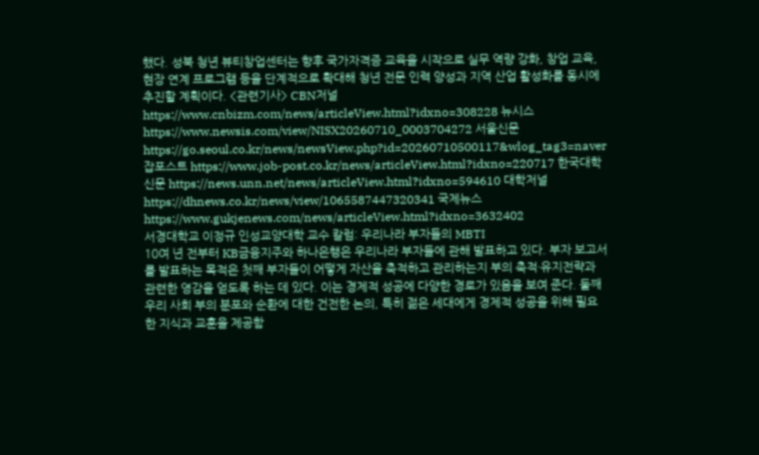했다. 성북 청년 뷰티창업센터는 향후 국가자격증 교육을 시작으로 실무 역량 강화, 창업 교육, 현장 연계 프로그램 등을 단계적으로 확대해 청년 전문 인력 양성과 지역 산업 활성화를 동시에 추진할 계획이다. <관련기사> CBN저널 https://www.cnbizm.com/news/articleView.html?idxno=308228 뉴시스 https://www.newsis.com/view/NISX20260710_0003704272 서울신문 https://go.seoul.co.kr/news/newsView.php?id=20260710500117&wlog_tag3=naver 잡포스트 https://www.job-post.co.kr/news/articleView.html?idxno=220717 한국대학신문 https://news.unn.net/news/articleView.html?idxno=594610 대학저널 https://dhnews.co.kr/news/view/1065587447320341 국제뉴스 https://www.gukjenews.com/news/articleView.html?idxno=3632402
서경대학교 이정규 인성교양대학 교수 칼럼: 우리나라 부자들의 MBTI
10여 년 전부터 KB금융지주와 하나은행은 우리나라 부자들에 관해 발표하고 있다. 부자 보고서를 발표하는 목적은 첫째 부자들이 어떻게 자산을 축적하고 관리하는지 부의 축적·유지전략과 관련한 영감을 얻도록 하는 데 있다. 이는 경제적 성공에 다양한 경로가 있음을 보여 준다. 둘째 우리 사회 부의 분포와 순환에 대한 건전한 논의, 특히 젊은 세대에게 경제적 성공을 위해 필요한 지식과 교훈을 제공함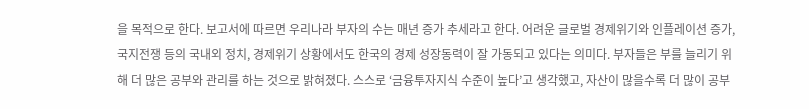을 목적으로 한다. 보고서에 따르면 우리나라 부자의 수는 매년 증가 추세라고 한다. 어려운 글로벌 경제위기와 인플레이션 증가, 국지전쟁 등의 국내외 정치, 경제위기 상황에서도 한국의 경제 성장동력이 잘 가동되고 있다는 의미다. 부자들은 부를 늘리기 위해 더 많은 공부와 관리를 하는 것으로 밝혀졌다. 스스로 ‘금융투자지식 수준이 높다’고 생각했고, 자산이 많을수록 더 많이 공부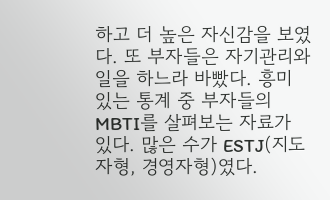하고 더 높은 자신감을 보였다. 또 부자들은 자기관리와 일을 하느라 바빴다. 흥미 있는 통계 중 부자들의 MBTI를 살펴보는 자료가 있다. 많은 수가 ESTJ(지도자형, 경영자형)였다.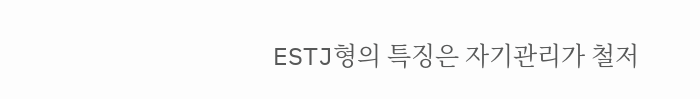ESTJ형의 특징은 자기관리가 철저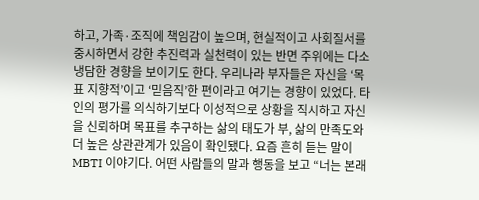하고, 가족·조직에 책임감이 높으며, 현실적이고 사회질서를 중시하면서 강한 추진력과 실천력이 있는 반면 주위에는 다소 냉담한 경향을 보이기도 한다. 우리나라 부자들은 자신을 ‘목표 지향적’이고 ‘믿음직’한 편이라고 여기는 경향이 있었다. 타인의 평가를 의식하기보다 이성적으로 상황을 직시하고 자신을 신뢰하며 목표를 추구하는 삶의 태도가 부, 삶의 만족도와 더 높은 상관관계가 있음이 확인됐다. 요즘 흔히 듣는 말이 MBTI 이야기다. 어떤 사람들의 말과 행동을 보고 “너는 본래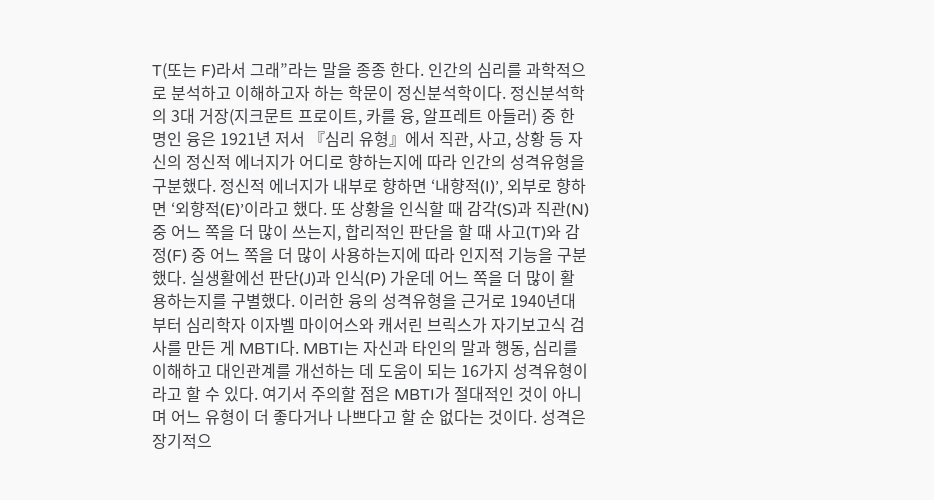T(또는 F)라서 그래”라는 말을 종종 한다. 인간의 심리를 과학적으로 분석하고 이해하고자 하는 학문이 정신분석학이다. 정신분석학의 3대 거장(지크문트 프로이트, 카를 융, 알프레트 아들러) 중 한 명인 융은 1921년 저서 『심리 유형』에서 직관, 사고, 상황 등 자신의 정신적 에너지가 어디로 향하는지에 따라 인간의 성격유형을 구분했다. 정신적 에너지가 내부로 향하면 ‘내향적(I)’, 외부로 향하면 ‘외향적(E)’이라고 했다. 또 상황을 인식할 때 감각(S)과 직관(N) 중 어느 쪽을 더 많이 쓰는지, 합리적인 판단을 할 때 사고(T)와 감정(F) 중 어느 쪽을 더 많이 사용하는지에 따라 인지적 기능을 구분했다. 실생활에선 판단(J)과 인식(P) 가운데 어느 쪽을 더 많이 활용하는지를 구별했다. 이러한 융의 성격유형을 근거로 1940년대부터 심리학자 이자벨 마이어스와 캐서린 브릭스가 자기보고식 검사를 만든 게 MBTI다. MBTI는 자신과 타인의 말과 행동, 심리를 이해하고 대인관계를 개선하는 데 도움이 되는 16가지 성격유형이라고 할 수 있다. 여기서 주의할 점은 MBTI가 절대적인 것이 아니며 어느 유형이 더 좋다거나 나쁘다고 할 순 없다는 것이다. 성격은 장기적으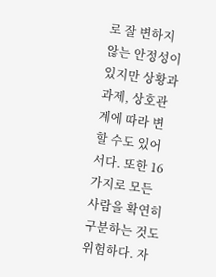로 잘 변하지 않는 안정성이 있지만 상황과 과제, 상호관계에 따라 변할 수도 있어서다. 또한 16가지로 모든 사람을 확연히 구분하는 것도 위험하다. 자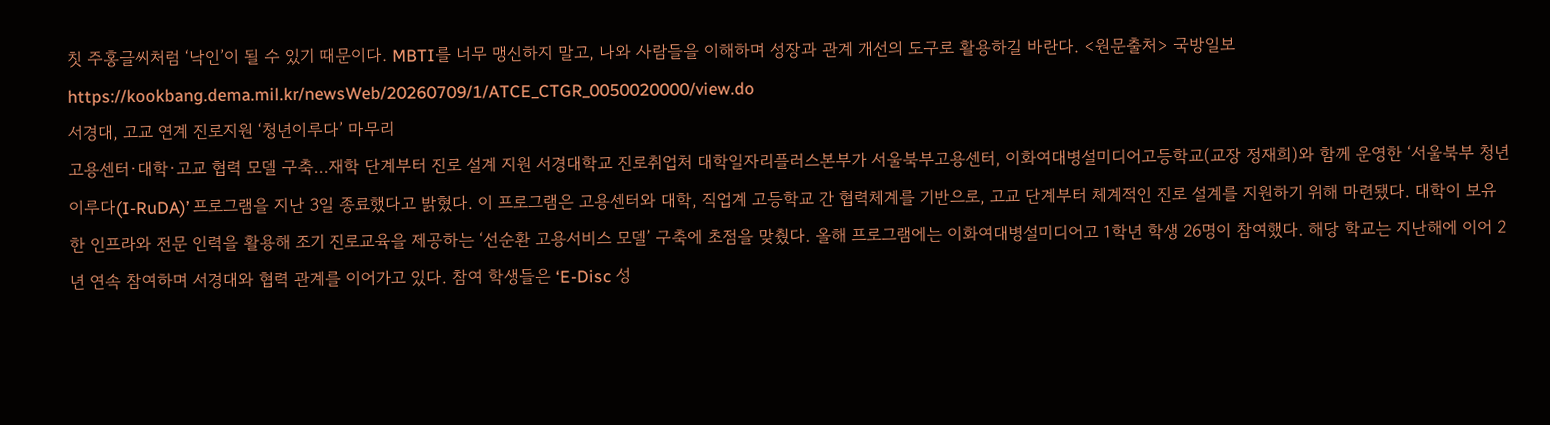칫 주홍글씨처럼 ‘낙인’이 될 수 있기 때문이다. MBTI를 너무 맹신하지 말고, 나와 사람들을 이해하며 성장과 관계 개선의 도구로 활용하길 바란다. <원문출처> 국방일보 https://kookbang.dema.mil.kr/newsWeb/20260709/1/ATCE_CTGR_0050020000/view.do
서경대, 고교 연계 진로지원 ‘청년이루다’ 마무리
고용센터·대학·고교 협력 모델 구축…재학 단계부터 진로 설계 지원 서경대학교 진로취업처 대학일자리플러스본부가 서울북부고용센터, 이화여대병설미디어고등학교(교장 정재희)와 함께 운영한 ‘서울북부 청년이루다(I-RuDA)’ 프로그램을 지난 3일 종료했다고 밝혔다. 이 프로그램은 고용센터와 대학, 직업계 고등학교 간 협력체계를 기반으로, 고교 단계부터 체계적인 진로 설계를 지원하기 위해 마련됐다. 대학이 보유한 인프라와 전문 인력을 활용해 조기 진로교육을 제공하는 ‘선순환 고용서비스 모델’ 구축에 초점을 맞췄다. 올해 프로그램에는 이화여대병설미디어고 1학년 학생 26명이 참여했다. 해당 학교는 지난해에 이어 2년 연속 참여하며 서경대와 협력 관계를 이어가고 있다. 참여 학생들은 ‘E-Disc 성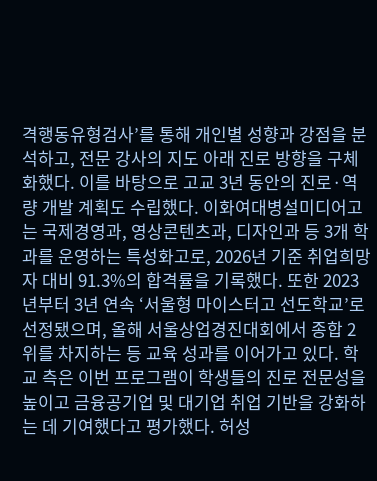격행동유형검사’를 통해 개인별 성향과 강점을 분석하고, 전문 강사의 지도 아래 진로 방향을 구체화했다. 이를 바탕으로 고교 3년 동안의 진로·역량 개발 계획도 수립했다. 이화여대병설미디어고는 국제경영과, 영상콘텐츠과, 디자인과 등 3개 학과를 운영하는 특성화고로, 2026년 기준 취업희망자 대비 91.3%의 합격률을 기록했다. 또한 2023년부터 3년 연속 ‘서울형 마이스터고 선도학교’로 선정됐으며, 올해 서울상업경진대회에서 종합 2위를 차지하는 등 교육 성과를 이어가고 있다. 학교 측은 이번 프로그램이 학생들의 진로 전문성을 높이고 금융공기업 및 대기업 취업 기반을 강화하는 데 기여했다고 평가했다. 허성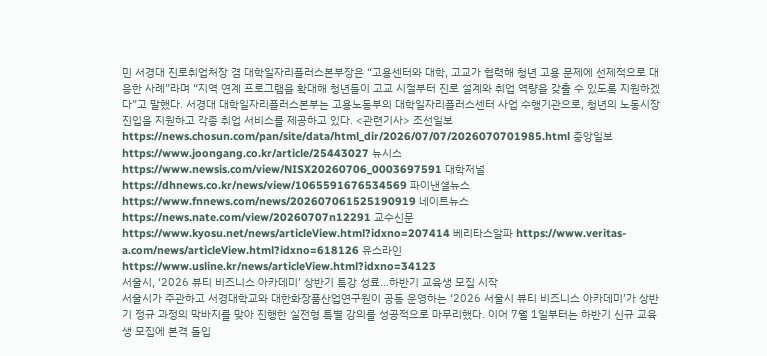민 서경대 진로취업처장 겸 대학일자리플러스본부장은 “고용센터와 대학, 고교가 협력해 청년 고용 문제에 선제적으로 대응한 사례”라며 “지역 연계 프로그램을 확대해 청년들이 고교 시절부터 진로 설계와 취업 역량을 갖출 수 있도록 지원하겠다”고 말했다. 서경대 대학일자리플러스본부는 고용노동부의 대학일자리플러스센터 사업 수행기관으로, 청년의 노동시장 진입을 지원하고 각종 취업 서비스를 제공하고 있다. <관련기사> 조선일보 https://news.chosun.com/pan/site/data/html_dir/2026/07/07/2026070701985.html 중앙일보 https://www.joongang.co.kr/article/25443027 뉴시스 https://www.newsis.com/view/NISX20260706_0003697591 대학저널 https://dhnews.co.kr/news/view/1065591676534569 파이낸셜뉴스 https://www.fnnews.com/news/202607061525190919 네이트뉴스 https://news.nate.com/view/20260707n12291 교수신문 https://www.kyosu.net/news/articleView.html?idxno=207414 베리타스알파 https://www.veritas-a.com/news/articleView.html?idxno=618126 유스라인 https://www.usline.kr/news/articleView.html?idxno=34123
서울시, ‘2026 뷰티 비즈니스 아카데미’ 상반기 특강 성료…하반기 교육생 모집 시작
서울시가 주관하고 서경대학교와 대한화장품산업연구원이 공동 운영하는 ‘2026 서울시 뷰티 비즈니스 아카데미’가 상반기 정규 과정의 막바지를 맞아 진행한 실전형 특별 강의를 성공적으로 마무리했다. 이어 7월 1일부터는 하반기 신규 교육생 모집에 본격 돌입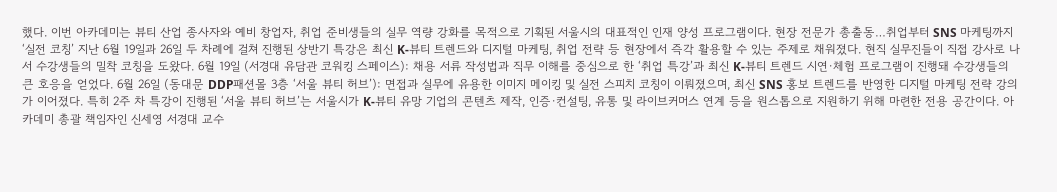했다. 이번 아카데미는 뷰티 산업 종사자와 예비 창업자, 취업 준비생들의 실무 역량 강화를 목적으로 기획된 서울시의 대표적인 인재 양성 프로그램이다. 현장 전문가 총출동…취업부터 SNS 마케팅까지 ‘실전 코칭’ 지난 6월 19일과 26일 두 차례에 걸쳐 진행된 상반기 특강은 최신 K-뷰티 트렌드와 디지털 마케팅, 취업 전략 등 현장에서 즉각 활용할 수 있는 주제로 채워졌다. 현직 실무진들이 직접 강사로 나서 수강생들의 밀착 코칭을 도왔다. 6월 19일 (서경대 유담관 코워킹 스페이스): 채용 서류 작성법과 직무 이해를 중심으로 한 ‘취업 특강’과 최신 K-뷰티 트렌드 시연·체험 프로그램이 진행돼 수강생들의 큰 호응을 얻었다. 6월 26일 (동대문 DDP패션몰 3층 ‘서울 뷰티 허브’): 면접과 실무에 유용한 이미지 메이킹 및 실전 스피치 코칭이 이뤄졌으며, 최신 SNS 홍보 트렌드를 반영한 디지털 마케팅 전략 강의가 이어졌다. 특히 2주 차 특강이 진행된 ‘서울 뷰티 허브’는 서울시가 K-뷰티 유망 기업의 콘텐츠 제작, 인증·컨설팅, 유통 및 라이브커머스 연계 등을 원스톱으로 지원하기 위해 마련한 전용 공간이다. 아카데미 총괄 책임자인 신세영 서경대 교수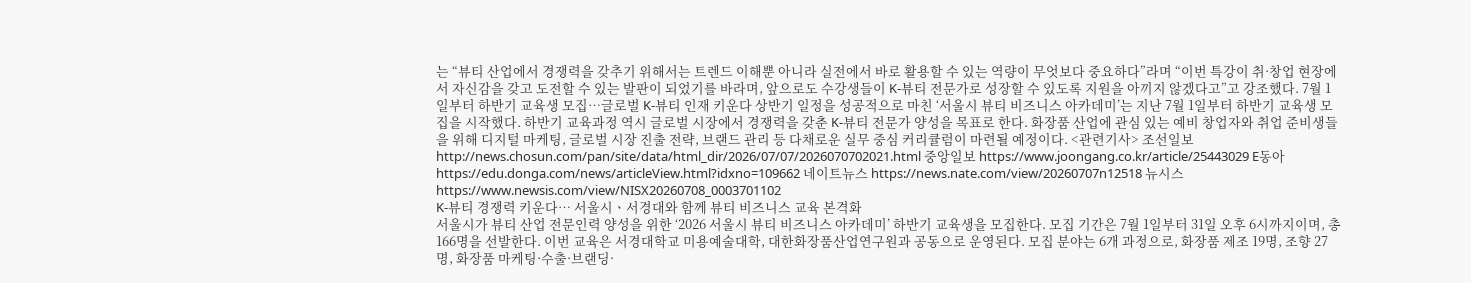는 “뷰티 산업에서 경쟁력을 갖추기 위해서는 트렌드 이해뿐 아니라 실전에서 바로 활용할 수 있는 역량이 무엇보다 중요하다”라며 “이번 특강이 취·창업 현장에서 자신감을 갖고 도전할 수 있는 발판이 되었기를 바라며, 앞으로도 수강생들이 K-뷰티 전문가로 성장할 수 있도록 지원을 아끼지 않겠다고”고 강조했다. 7월 1일부터 하반기 교육생 모집…글로벌 K-뷰티 인재 키운다 상반기 일정을 성공적으로 마친 ‘서울시 뷰티 비즈니스 아카데미’는 지난 7월 1일부터 하반기 교육생 모집을 시작했다. 하반기 교육과정 역시 글로벌 시장에서 경쟁력을 갖춘 K-뷰티 전문가 양성을 목표로 한다. 화장품 산업에 관심 있는 예비 창업자와 취업 준비생들을 위해 디지털 마케팅, 글로벌 시장 진출 전략, 브랜드 관리 등 다채로운 실무 중심 커리큘럼이 마련될 예정이다. <관련기사> 조선일보 http://news.chosun.com/pan/site/data/html_dir/2026/07/07/2026070702021.html 중앙일보 https://www.joongang.co.kr/article/25443029 E동아 https://edu.donga.com/news/articleView.html?idxno=109662 네이트뉴스 https://news.nate.com/view/20260707n12518 뉴시스 https://www.newsis.com/view/NISX20260708_0003701102
K-뷰티 경쟁력 키운다… 서울시ㆍ서경대와 함께 뷰티 비즈니스 교육 본격화
서울시가 뷰티 산업 전문인력 양성을 위한 ‘2026 서울시 뷰티 비즈니스 아카데미’ 하반기 교육생을 모집한다. 모집 기간은 7월 1일부터 31일 오후 6시까지이며, 총 166명을 선발한다. 이번 교육은 서경대학교 미용예술대학, 대한화장품산업연구원과 공동으로 운영된다. 모집 분야는 6개 과정으로, 화장품 제조 19명, 조향 27명, 화장품 마케팅·수출·브랜딩·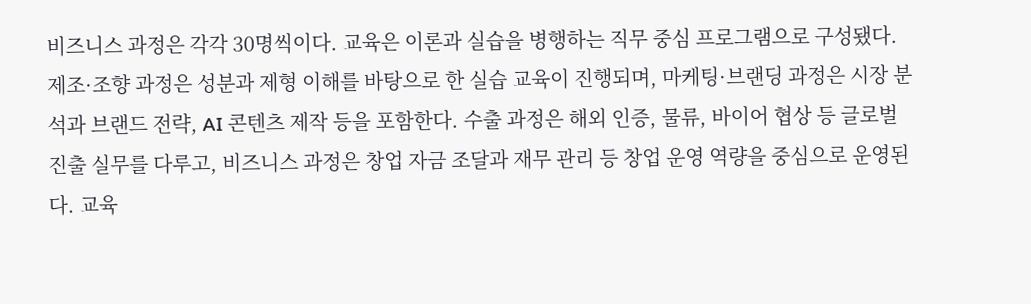비즈니스 과정은 각각 30명씩이다. 교육은 이론과 실습을 병행하는 직무 중심 프로그램으로 구성됐다. 제조·조향 과정은 성분과 제형 이해를 바탕으로 한 실습 교육이 진행되며, 마케팅·브랜딩 과정은 시장 분석과 브랜드 전략, AI 콘텐츠 제작 등을 포함한다. 수출 과정은 해외 인증, 물류, 바이어 협상 등 글로벌 진출 실무를 다루고, 비즈니스 과정은 창업 자금 조달과 재무 관리 등 창업 운영 역량을 중심으로 운영된다. 교육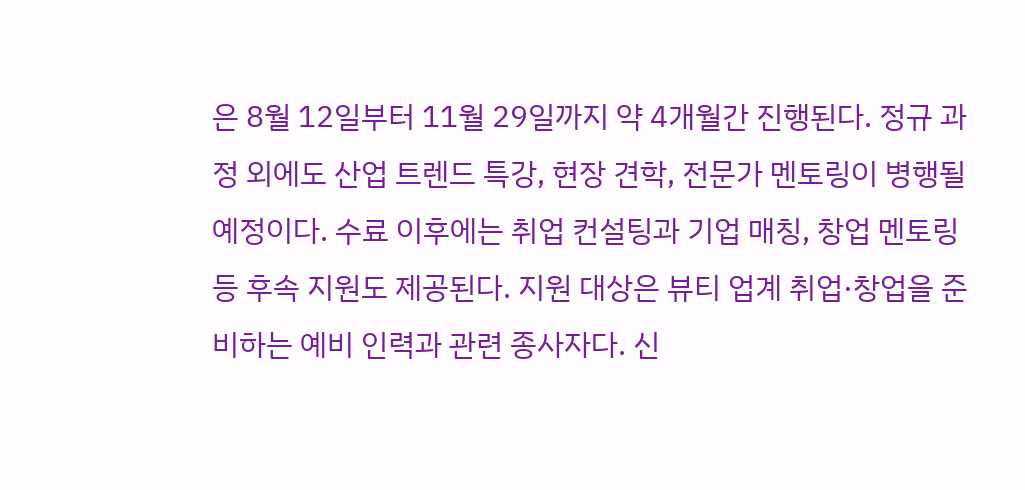은 8월 12일부터 11월 29일까지 약 4개월간 진행된다. 정규 과정 외에도 산업 트렌드 특강, 현장 견학, 전문가 멘토링이 병행될 예정이다. 수료 이후에는 취업 컨설팅과 기업 매칭, 창업 멘토링 등 후속 지원도 제공된다. 지원 대상은 뷰티 업계 취업·창업을 준비하는 예비 인력과 관련 종사자다. 신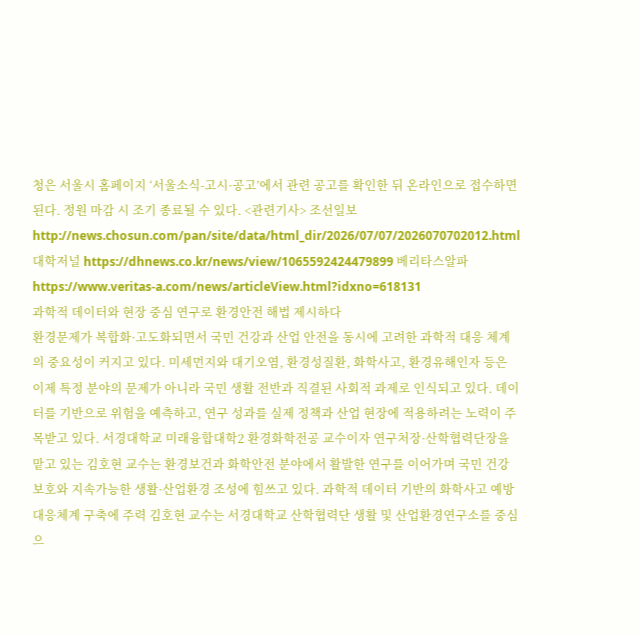청은 서울시 홈페이지 ‘서울소식-고시·공고’에서 관련 공고를 확인한 뒤 온라인으로 접수하면 된다. 정원 마감 시 조기 종료될 수 있다. <관련기사> 조선일보 http://news.chosun.com/pan/site/data/html_dir/2026/07/07/2026070702012.html 대학저널 https://dhnews.co.kr/news/view/1065592424479899 베리타스알파 https://www.veritas-a.com/news/articleView.html?idxno=618131
과학적 데이터와 현장 중심 연구로 환경안전 해법 제시하다
환경문제가 복합화·고도화되면서 국민 건강과 산업 안전을 동시에 고려한 과학적 대응 체계의 중요성이 커지고 있다. 미세먼지와 대기오염, 환경성질환, 화학사고, 환경유해인자 등은 이제 특정 분야의 문제가 아니라 국민 생활 전반과 직결된 사회적 과제로 인식되고 있다. 데이터를 기반으로 위험을 예측하고, 연구 성과를 실제 정책과 산업 현장에 적용하려는 노력이 주목받고 있다. 서경대학교 미래융합대학2 환경화학전공 교수이자 연구처장·산학협력단장을 맡고 있는 김호현 교수는 환경보건과 화학안전 분야에서 활발한 연구를 이어가며 국민 건강 보호와 지속가능한 생활·산업환경 조성에 힘쓰고 있다. 과학적 데이터 기반의 화학사고 예방 대응체계 구축에 주력 김호현 교수는 서경대학교 산학협력단 생활 및 산업환경연구소를 중심으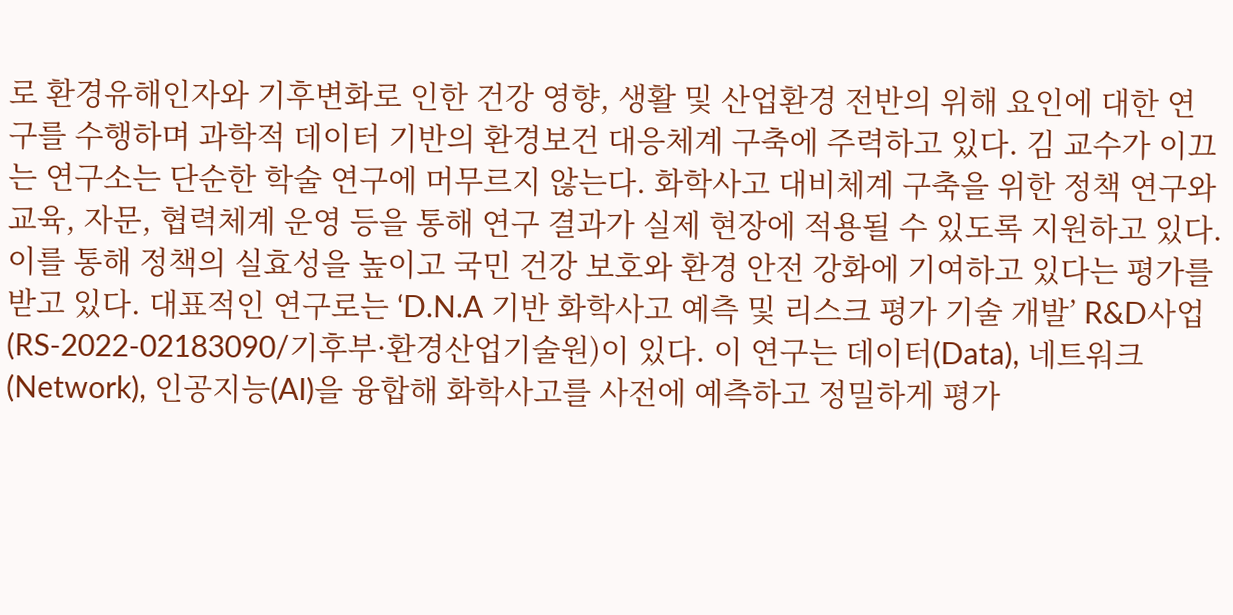로 환경유해인자와 기후변화로 인한 건강 영향, 생활 및 산업환경 전반의 위해 요인에 대한 연구를 수행하며 과학적 데이터 기반의 환경보건 대응체계 구축에 주력하고 있다. 김 교수가 이끄는 연구소는 단순한 학술 연구에 머무르지 않는다. 화학사고 대비체계 구축을 위한 정책 연구와 교육, 자문, 협력체계 운영 등을 통해 연구 결과가 실제 현장에 적용될 수 있도록 지원하고 있다. 이를 통해 정책의 실효성을 높이고 국민 건강 보호와 환경 안전 강화에 기여하고 있다는 평가를 받고 있다. 대표적인 연구로는 ‘D.N.A 기반 화학사고 예측 및 리스크 평가 기술 개발’ R&D사업(RS-2022-02183090/기후부·환경산업기술원)이 있다. 이 연구는 데이터(Data), 네트워크(Network), 인공지능(AI)을 융합해 화학사고를 사전에 예측하고 정밀하게 평가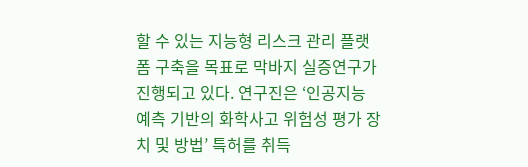할 수 있는 지능형 리스크 관리 플랫폼 구축을 목표로 막바지 실증연구가 진행되고 있다. 연구진은 ‘인공지능 예측 기반의 화학사고 위험성 평가 장치 및 방법’ 특허를 취득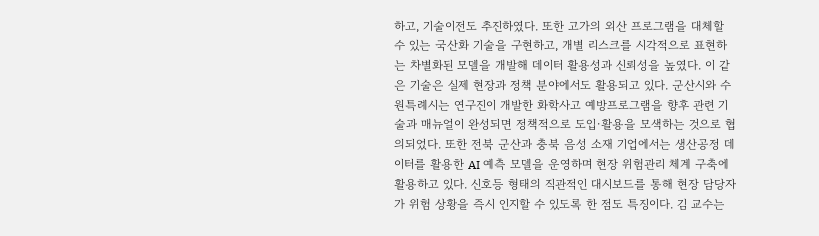하고, 기술이전도 추진하였다. 또한 고가의 외산 프로그램을 대체할 수 있는 국산화 기술을 구현하고, 개별 리스크를 시각적으로 표현하는 차별화된 모델을 개발해 데이터 활용성과 신뢰성을 높였다. 이 같은 기술은 실제 현장과 정책 분야에서도 활용되고 있다. 군산시와 수원특례시는 연구진이 개발한 화학사고 예방프로그램을 향후 관련 기술과 매뉴얼이 완성되면 정책적으로 도입·활용을 모색하는 것으로 협의되었다. 또한 전북 군산과 충북 음성 소재 기업에서는 생산공정 데이터를 활용한 AI 예측 모델을 운영하며 현장 위험관리 체계 구축에 활용하고 있다. 신호등 형태의 직관적인 대시보드를 통해 현장 담당자가 위험 상황을 즉시 인지할 수 있도록 한 점도 특징이다. 김 교수는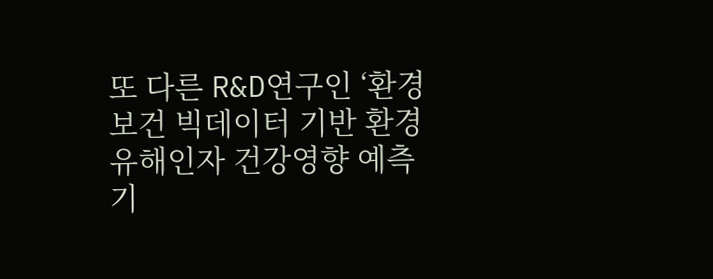또 다른 R&D연구인 ‘환경보건 빅데이터 기반 환경유해인자 건강영향 예측 기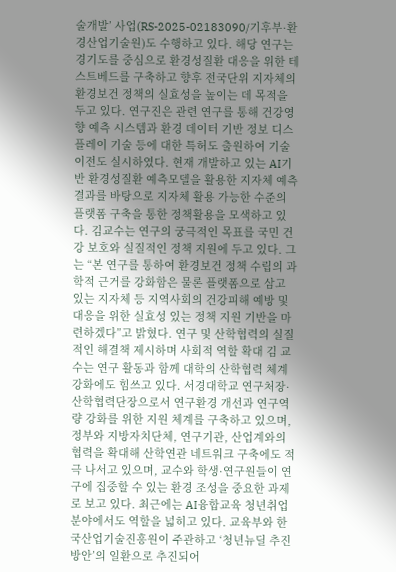술개발’ 사업(RS-2025-02183090/기후부·환경산업기술원)도 수행하고 있다. 해당 연구는 경기도를 중심으로 환경성질환 대응을 위한 테스트베드를 구축하고 향후 전국단위 지자체의 환경보건 정책의 실효성을 높이는 데 목적을 두고 있다. 연구진은 관련 연구를 통해 건강영향 예측 시스템과 환경 데이터 기반 정보 디스플레이 기술 등에 대한 특허도 출원하여 기술이전도 실시하였다. 현재 개발하고 있는 AI기반 환경성질환 예측모델을 활용한 지자체 예측 결과를 바탕으로 지자체 활용 가능한 수준의 플랫폼 구축을 통한 정책활용을 모색하고 있다. 김교수는 연구의 궁극적인 목표를 국민 건강 보호와 실질적인 정책 지원에 두고 있다. 그는 “본 연구를 통하여 환경보건 정책 수립의 과학적 근거를 강화함은 물론 플랫폼으로 삼고 있는 지자체 등 지역사회의 건강피해 예방 및 대응을 위한 실효성 있는 정책 지원 기반을 마련하겠다”고 밝혔다. 연구 및 산학협력의 실질적인 해결책 제시하며 사회적 역할 확대 김 교수는 연구 활동과 함께 대학의 산학협력 체계 강화에도 힘쓰고 있다. 서경대학교 연구처장·산학협력단장으로서 연구환경 개선과 연구역량 강화를 위한 지원 체계를 구축하고 있으며, 정부와 지방자치단체, 연구기관, 산업계와의 협력을 확대해 산학연관 네트워크 구축에도 적극 나서고 있으며, 교수와 학생·연구원들이 연구에 집중할 수 있는 환경 조성을 중요한 과제로 보고 있다. 최근에는 AI융합교육 청년취업 분야에서도 역할을 넓히고 있다. 교육부와 한국산업기술진흥원이 주관하고 ‘청년뉴딜 추진방안’의 일환으로 추진되어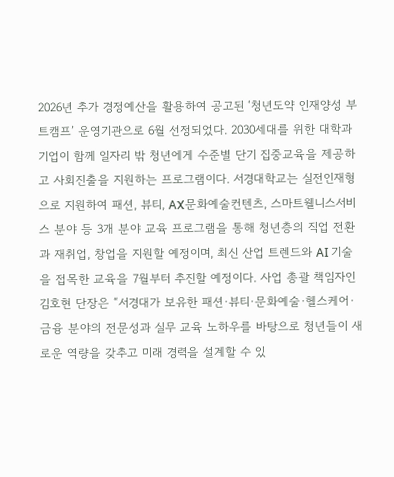2026년 추가 경정예산을 활용하여 공고된 ‘청년도약 인재양성 부트캠프’ 운영기관으로 6월 선정되었다. 2030세대를 위한 대학과 기업이 함께 일자리 밖 청년에게 수준별 단기 집중교육을 제공하고 사회진출을 지원하는 프로그램이다. 서경대학교는 실전인재형으로 지원하여 패션, 뷰티, AX문화예술컨텐츠, 스마트웰니스서비스 분야 등 3개 분야 교육 프로그램을 통해 청년층의 직업 전환과 재취업, 창업을 지원할 예정이며, 최신 산업 트렌드와 AI 기술을 접목한 교육을 7월부터 추진할 예정이다. 사업 총괄 책임자인 김호현 단장은 “서경대가 보유한 패션·뷰티·문화예술·헬스케어·금융 분야의 전문성과 실무 교육 노하우를 바탕으로 청년들이 새로운 역량을 갖추고 미래 경력을 설계할 수 있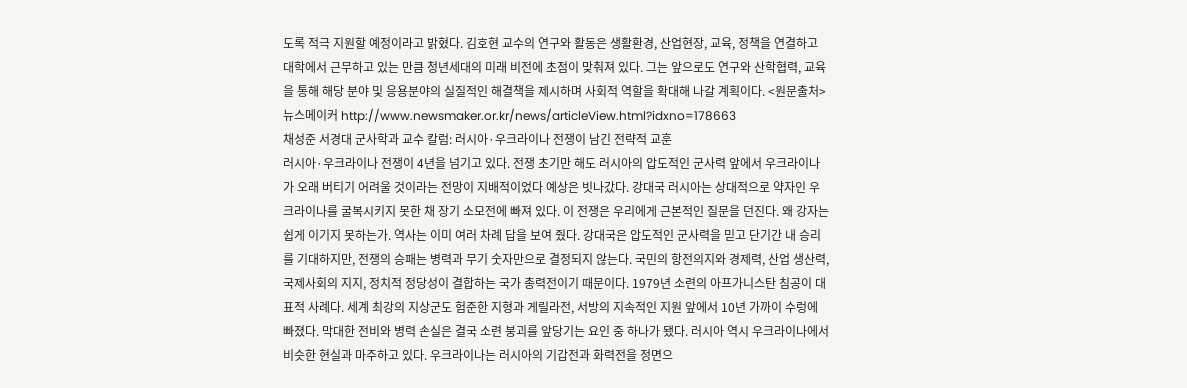도록 적극 지원할 예정이라고 밝혔다. 김호현 교수의 연구와 활동은 생활환경, 산업현장, 교육, 정책을 연결하고 대학에서 근무하고 있는 만큼 청년세대의 미래 비전에 초점이 맞춰져 있다. 그는 앞으로도 연구와 산학협력, 교육을 통해 해당 분야 및 응용분야의 실질적인 해결책을 제시하며 사회적 역할을 확대해 나갈 계획이다. <원문출처> 뉴스메이커 http://www.newsmaker.or.kr/news/articleView.html?idxno=178663
채성준 서경대 군사학과 교수 칼럼: 러시아·우크라이나 전쟁이 남긴 전략적 교훈
러시아·우크라이나 전쟁이 4년을 넘기고 있다. 전쟁 초기만 해도 러시아의 압도적인 군사력 앞에서 우크라이나가 오래 버티기 어려울 것이라는 전망이 지배적이었다 예상은 빗나갔다. 강대국 러시아는 상대적으로 약자인 우크라이나를 굴복시키지 못한 채 장기 소모전에 빠져 있다. 이 전쟁은 우리에게 근본적인 질문을 던진다. 왜 강자는 쉽게 이기지 못하는가. 역사는 이미 여러 차례 답을 보여 줬다. 강대국은 압도적인 군사력을 믿고 단기간 내 승리를 기대하지만, 전쟁의 승패는 병력과 무기 숫자만으로 결정되지 않는다. 국민의 항전의지와 경제력, 산업 생산력, 국제사회의 지지, 정치적 정당성이 결합하는 국가 총력전이기 때문이다. 1979년 소련의 아프가니스탄 침공이 대표적 사례다. 세계 최강의 지상군도 험준한 지형과 게릴라전, 서방의 지속적인 지원 앞에서 10년 가까이 수렁에 빠졌다. 막대한 전비와 병력 손실은 결국 소련 붕괴를 앞당기는 요인 중 하나가 됐다. 러시아 역시 우크라이나에서 비슷한 현실과 마주하고 있다. 우크라이나는 러시아의 기갑전과 화력전을 정면으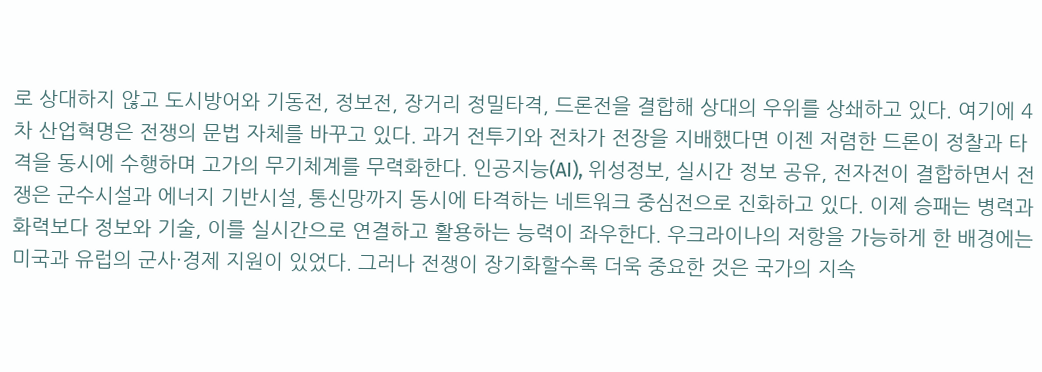로 상대하지 않고 도시방어와 기동전, 정보전, 장거리 정밀타격, 드론전을 결합해 상대의 우위를 상쇄하고 있다. 여기에 4차 산업혁명은 전쟁의 문법 자체를 바꾸고 있다. 과거 전투기와 전차가 전장을 지배했다면 이젠 저렴한 드론이 정찰과 타격을 동시에 수행하며 고가의 무기체계를 무력화한다. 인공지능(AI), 위성정보, 실시간 정보 공유, 전자전이 결합하면서 전쟁은 군수시설과 에너지 기반시설, 통신망까지 동시에 타격하는 네트워크 중심전으로 진화하고 있다. 이제 승패는 병력과 화력보다 정보와 기술, 이를 실시간으로 연결하고 활용하는 능력이 좌우한다. 우크라이나의 저항을 가능하게 한 배경에는 미국과 유럽의 군사·경제 지원이 있었다. 그러나 전쟁이 장기화할수록 더욱 중요한 것은 국가의 지속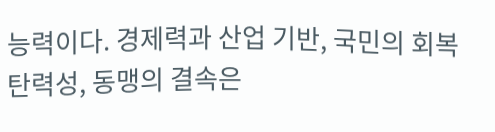능력이다. 경제력과 산업 기반, 국민의 회복탄력성, 동맹의 결속은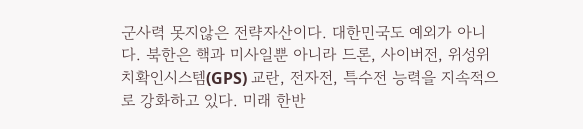군사력 못지않은 전략자산이다. 대한민국도 예외가 아니다. 북한은 핵과 미사일뿐 아니라 드론, 사이버전, 위성위치확인시스템(GPS) 교란, 전자전, 특수전 능력을 지속적으로 강화하고 있다. 미래 한반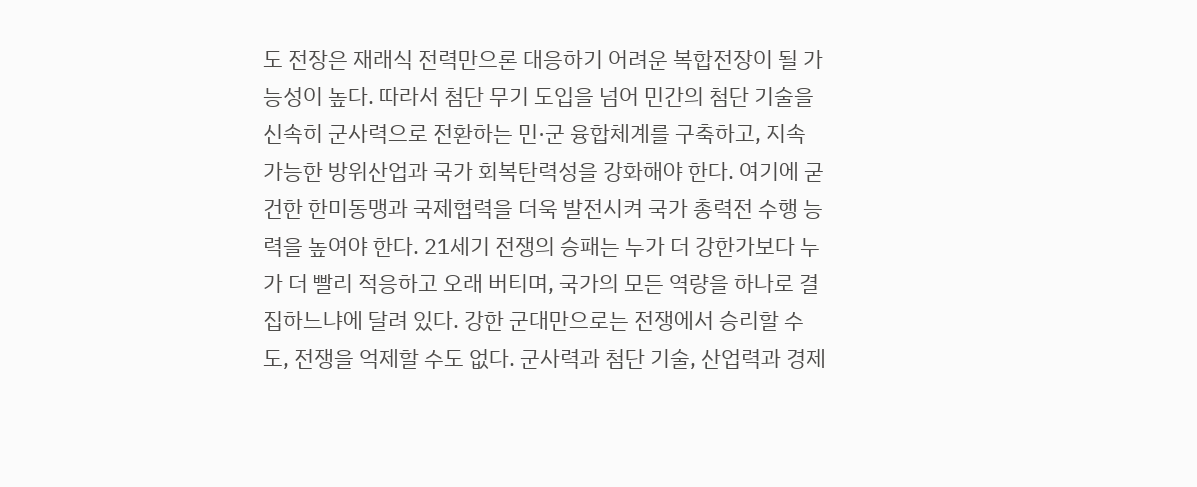도 전장은 재래식 전력만으론 대응하기 어려운 복합전장이 될 가능성이 높다. 따라서 첨단 무기 도입을 넘어 민간의 첨단 기술을 신속히 군사력으로 전환하는 민·군 융합체계를 구축하고, 지속 가능한 방위산업과 국가 회복탄력성을 강화해야 한다. 여기에 굳건한 한미동맹과 국제협력을 더욱 발전시켜 국가 총력전 수행 능력을 높여야 한다. 21세기 전쟁의 승패는 누가 더 강한가보다 누가 더 빨리 적응하고 오래 버티며, 국가의 모든 역량을 하나로 결집하느냐에 달려 있다. 강한 군대만으로는 전쟁에서 승리할 수도, 전쟁을 억제할 수도 없다. 군사력과 첨단 기술, 산업력과 경제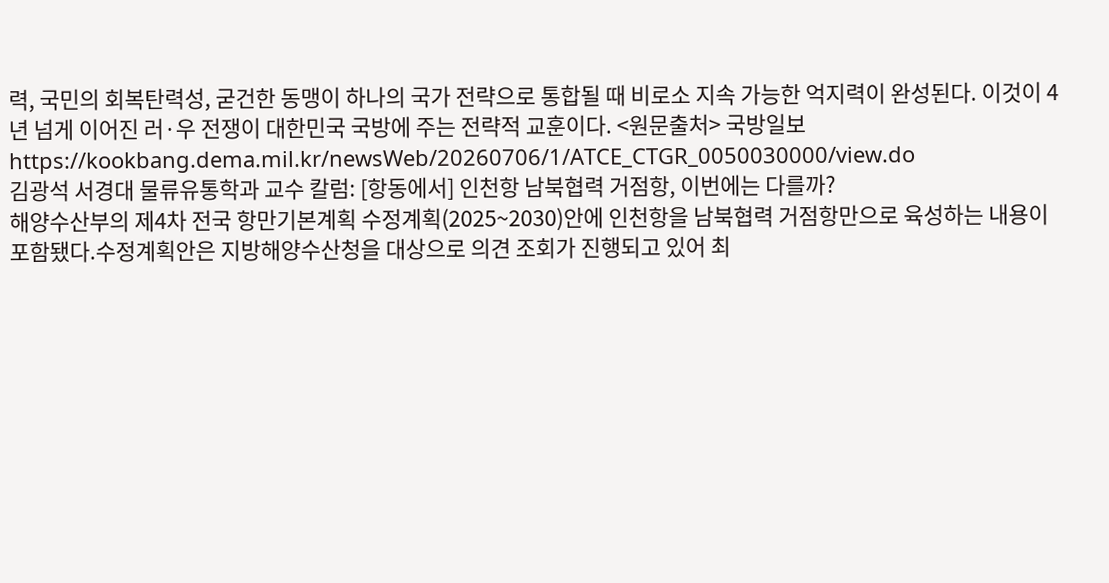력, 국민의 회복탄력성, 굳건한 동맹이 하나의 국가 전략으로 통합될 때 비로소 지속 가능한 억지력이 완성된다. 이것이 4년 넘게 이어진 러·우 전쟁이 대한민국 국방에 주는 전략적 교훈이다. <원문출처> 국방일보 https://kookbang.dema.mil.kr/newsWeb/20260706/1/ATCE_CTGR_0050030000/view.do
김광석 서경대 물류유통학과 교수 칼럼: [항동에서] 인천항 남북협력 거점항, 이번에는 다를까?
해양수산부의 제4차 전국 항만기본계획 수정계획(2025~2030)안에 인천항을 남북협력 거점항만으로 육성하는 내용이 포함됐다.수정계획안은 지방해양수산청을 대상으로 의견 조회가 진행되고 있어 최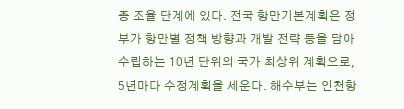종 조율 단계에 있다. 전국 항만기본계획은 정부가 항만별 정책 방향과 개발 전략 등을 담아 수립하는 10년 단위의 국가 최상위 계획으로, 5년마다 수정계획을 세운다. 해수부는 인천항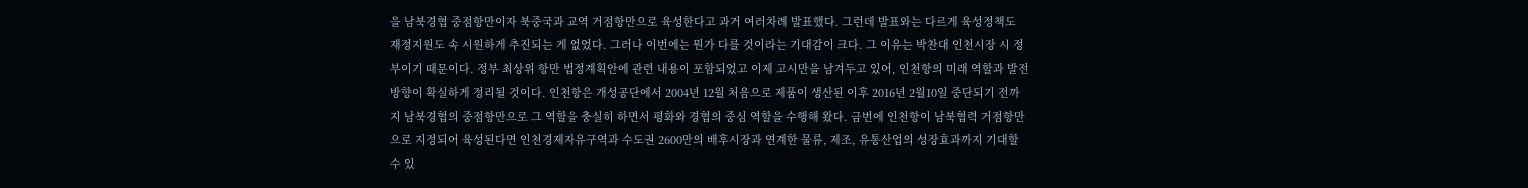을 남북경협 중점항만이자 북중국과 교역 거점항만으로 육성한다고 과거 여러차례 발표했다. 그런데 발표와는 다르게 육성정책도 재정지원도 속 시원하게 추진되는 게 없었다. 그러나 이번에는 뭔가 다를 것이라는 기대감이 크다. 그 이유는 박찬대 인천시장 시 정부이기 때문이다. 정부 최상위 항만 법정계획안에 관련 내용이 포함되었고 이제 고시만을 남겨두고 있어, 인천항의 미래 역할과 발전 방향이 확실하게 정리될 것이다. 인천항은 개성공단에서 2004년 12월 처음으로 제품이 생산된 이후 2016년 2월10일 중단되기 전까지 남북경협의 중점항만으로 그 역할을 충실히 하면서 평화와 경협의 중심 역할을 수행해 왔다. 금번에 인천항이 남북협력 거점항만으로 지정되어 육성된다면 인천경제자유구역과 수도권 2600만의 배후시장과 연계한 물류, 제조, 유통산업의 성장효과까지 기대할 수 있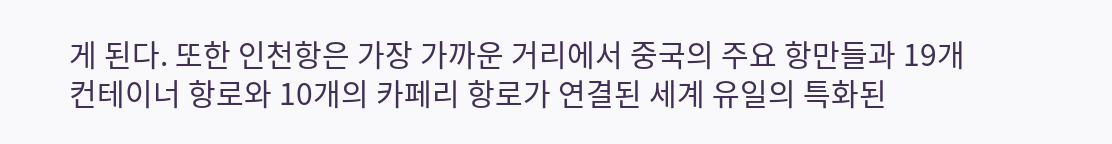게 된다. 또한 인천항은 가장 가까운 거리에서 중국의 주요 항만들과 19개 컨테이너 항로와 10개의 카페리 항로가 연결된 세계 유일의 특화된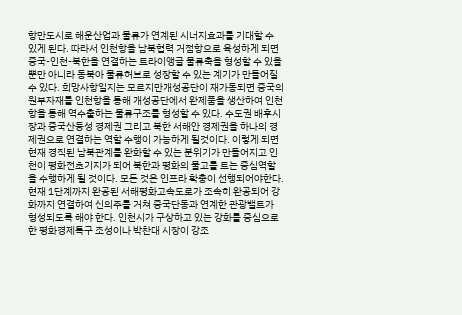항만도시로 해운산업과 물류가 연계된 시너지효과를 기대할 수 있게 된다. 따라서 인천항을 남북협력 거점항으로 육성하게 되면 중국-인천-북한을 연결하는 트라이앵글 물류축을 형성할 수 있을 뿐만 아니라 동북아 물류허브로 성장할 수 있는 계기가 만들어질 수 있다. 희망사항일지는 모르지만개성공단이 재가동되면 중국의 원부자재를 인천항을 통해 개성공단에서 완제품을 생산하여 인천항을 통해 역수출하는 물류구조를 형성할 수 있다. 수도권 배후시장과 중국산둥성 경제권 그리고 북한 서해안 경제권을 하나의 경제권으로 연결하는 역할 수행이 가능하게 될것이다. 이렇게 되면 현재 경직된 남북관계를 완화할 수 있는 분위기가 만들어지고 인천이 평화전초기지가 되어 북한과 평화의 물고를 트는 중심역할을 수행하게 될 것이다. 모든 것은 인프라 확충이 선행되어야한다. 현재 1단계까지 완공된 서해평화고속도로가 조속히 완공되어 강화까지 연결하여 신의주를 거쳐 중국단동과 연계한 관광밸트가 형성되도록 해야 한다. 인천시가 구상하고 있는 강화를 중심으로 한 평화경제특구 조성이나 박찬대 시장이 강조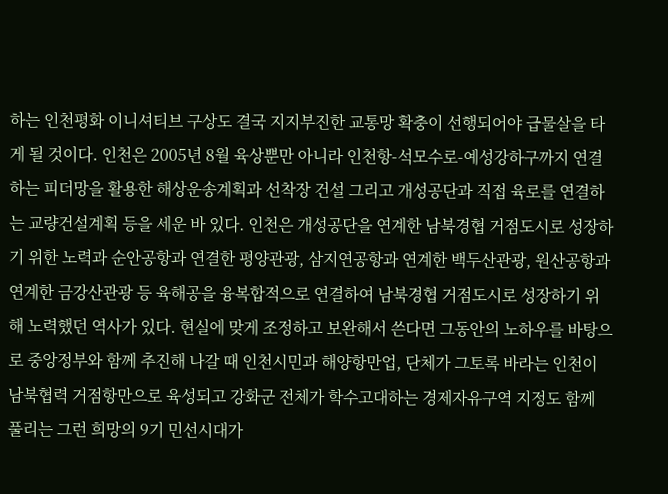하는 인천평화 이니셔티브 구상도 결국 지지부진한 교통망 확충이 선행되어야 급물살을 타게 될 것이다. 인천은 2005년 8월 육상뿐만 아니라 인천항-석모수로-예성강하구까지 연결하는 피더망을 활용한 해상운송계획과 선착장 건설 그리고 개성공단과 직접 육로를 연결하는 교량건설계획 등을 세운 바 있다. 인천은 개성공단을 연계한 남북경협 거점도시로 성장하기 위한 노력과 순안공항과 연결한 평양관광, 삼지연공항과 연계한 백두산관광, 원산공항과 연계한 금강산관광 등 육해공을 융복합적으로 연결하여 남북경협 거점도시로 성장하기 위해 노력했던 역사가 있다. 현실에 맞게 조정하고 보완해서 쓴다면 그동안의 노하우를 바탕으로 중앙정부와 함께 추진해 나갈 때 인천시민과 해양항만업, 단체가 그토록 바라는 인천이 남북협력 거점항만으로 육성되고 강화군 전체가 학수고대하는 경제자유구역 지정도 함께 풀리는 그런 희망의 9기 민선시대가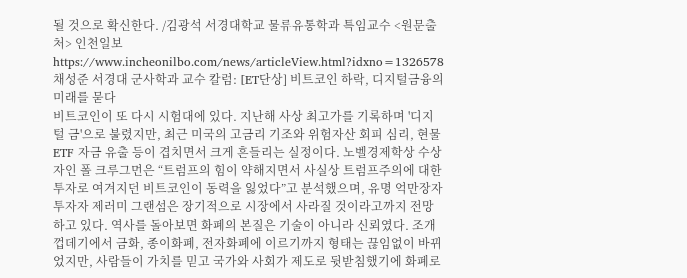될 것으로 확신한다. /김광석 서경대학교 물류유통학과 특임교수 <원문출처> 인천일보 https://www.incheonilbo.com/news/articleView.html?idxno=1326578
채성준 서경대 군사학과 교수 칼럼: [ET단상] 비트코인 하락, 디지털금융의 미래를 묻다
비트코인이 또 다시 시험대에 있다. 지난해 사상 최고가를 기록하며 '디지털 금'으로 불렸지만, 최근 미국의 고금리 기조와 위험자산 회피 심리, 현물 ETF 자금 유출 등이 겹치면서 크게 흔들리는 실정이다. 노벨경제학상 수상자인 폴 크루그먼은 “트럼프의 힘이 약해지면서 사실상 트럼프주의에 대한 투자로 여겨지던 비트코인이 동력을 잃었다”고 분석했으며, 유명 억만장자 투자자 제러미 그랜섬은 장기적으로 시장에서 사라질 것이라고까지 전망하고 있다. 역사를 돌아보면 화폐의 본질은 기술이 아니라 신뢰였다. 조개껍데기에서 금화, 종이화폐, 전자화폐에 이르기까지 형태는 끊임없이 바뀌었지만, 사람들이 가치를 믿고 국가와 사회가 제도로 뒷받침했기에 화폐로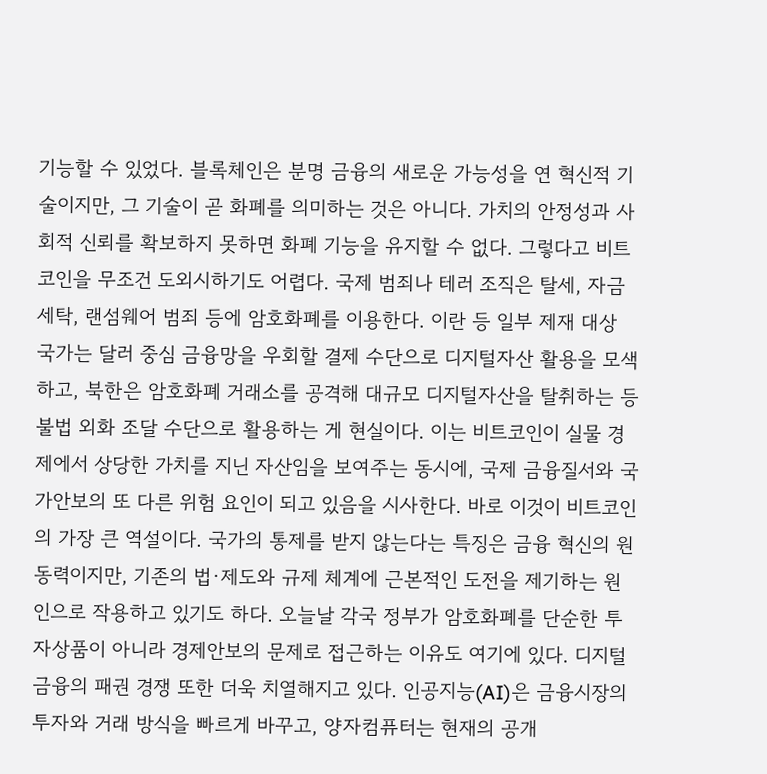기능할 수 있었다. 블록체인은 분명 금융의 새로운 가능성을 연 혁신적 기술이지만, 그 기술이 곧 화폐를 의미하는 것은 아니다. 가치의 안정성과 사회적 신뢰를 확보하지 못하면 화폐 기능을 유지할 수 없다. 그렇다고 비트코인을 무조건 도외시하기도 어렵다. 국제 범죄나 테러 조직은 탈세, 자금세탁, 랜섬웨어 범죄 등에 암호화폐를 이용한다. 이란 등 일부 제재 대상 국가는 달러 중심 금융망을 우회할 결제 수단으로 디지털자산 활용을 모색하고, 북한은 암호화폐 거래소를 공격해 대규모 디지털자산을 탈취하는 등 불법 외화 조달 수단으로 활용하는 게 현실이다. 이는 비트코인이 실물 경제에서 상당한 가치를 지닌 자산임을 보여주는 동시에, 국제 금융질서와 국가안보의 또 다른 위험 요인이 되고 있음을 시사한다. 바로 이것이 비트코인의 가장 큰 역설이다. 국가의 통제를 받지 않는다는 특징은 금융 혁신의 원동력이지만, 기존의 법·제도와 규제 체계에 근본적인 도전을 제기하는 원인으로 작용하고 있기도 하다. 오늘날 각국 정부가 암호화폐를 단순한 투자상품이 아니라 경제안보의 문제로 접근하는 이유도 여기에 있다. 디지털금융의 패권 경쟁 또한 더욱 치열해지고 있다. 인공지능(AI)은 금융시장의 투자와 거래 방식을 빠르게 바꾸고, 양자컴퓨터는 현재의 공개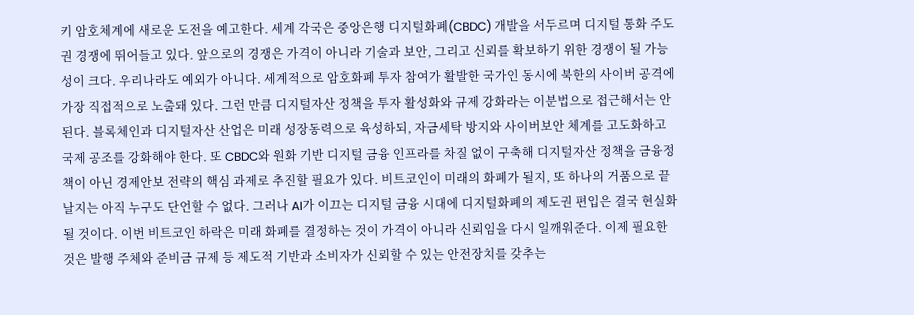키 암호체계에 새로운 도전을 예고한다. 세계 각국은 중앙은행 디지털화폐(CBDC) 개발을 서두르며 디지털 통화 주도권 경쟁에 뛰어들고 있다. 앞으로의 경쟁은 가격이 아니라 기술과 보안, 그리고 신뢰를 확보하기 위한 경쟁이 될 가능성이 크다. 우리나라도 예외가 아니다. 세계적으로 암호화폐 투자 참여가 활발한 국가인 동시에 북한의 사이버 공격에 가장 직접적으로 노출돼 있다. 그런 만큼 디지털자산 정책을 투자 활성화와 규제 강화라는 이분법으로 접근해서는 안 된다. 블록체인과 디지털자산 산업은 미래 성장동력으로 육성하되, 자금세탁 방지와 사이버보안 체계를 고도화하고 국제 공조를 강화해야 한다. 또 CBDC와 원화 기반 디지털 금융 인프라를 차질 없이 구축해 디지털자산 정책을 금융정책이 아닌 경제안보 전략의 핵심 과제로 추진할 필요가 있다. 비트코인이 미래의 화폐가 될지, 또 하나의 거품으로 끝날지는 아직 누구도 단언할 수 없다. 그러나 AI가 이끄는 디지털 금융 시대에 디지털화폐의 제도권 편입은 결국 현실화될 것이다. 이번 비트코인 하락은 미래 화폐를 결정하는 것이 가격이 아니라 신뢰임을 다시 일깨워준다. 이제 필요한 것은 발행 주체와 준비금 규제 등 제도적 기반과 소비자가 신뢰할 수 있는 안전장치를 갖추는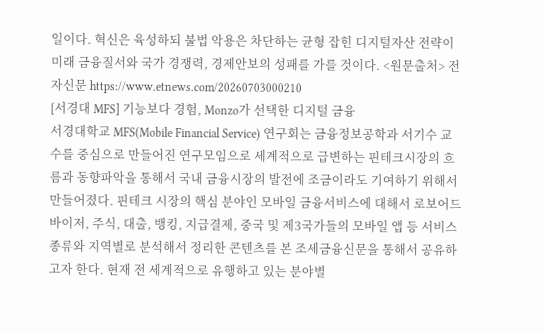일이다. 혁신은 육성하되 불법 악용은 차단하는 균형 잡힌 디지털자산 전략이 미래 금융질서와 국가 경쟁력, 경제안보의 성패를 가를 것이다. <원문출처> 전자신문 https://www.etnews.com/20260703000210
[서경대 MFS] 기능보다 경험, Monzo가 선택한 디지털 금융
서경대학교 MFS(Mobile Financial Service) 연구회는 금융정보공학과 서기수 교수를 중심으로 만들어진 연구모임으로 세계적으로 급변하는 핀테크시장의 흐름과 동향파악을 통해서 국내 금융시장의 발전에 조금이라도 기여하기 위해서 만들어졌다. 핀테크 시장의 핵심 분야인 모바일 금융서비스에 대해서 로보어드바이저, 주식, 대출, 뱅킹, 지급결제, 중국 및 제3국가들의 모바일 앱 등 서비스 종류와 지역별로 분석해서 정리한 콘텐츠를 본 조세금융신문을 통해서 공유하고자 한다. 현재 전 세계적으로 유행하고 있는 분야별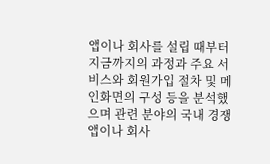앱이나 회사를 설립 때부터 지금까지의 과정과 주요 서비스와 회원가입 절차 및 메인화면의 구성 등을 분석했으며 관련 분야의 국내 경쟁 앱이나 회사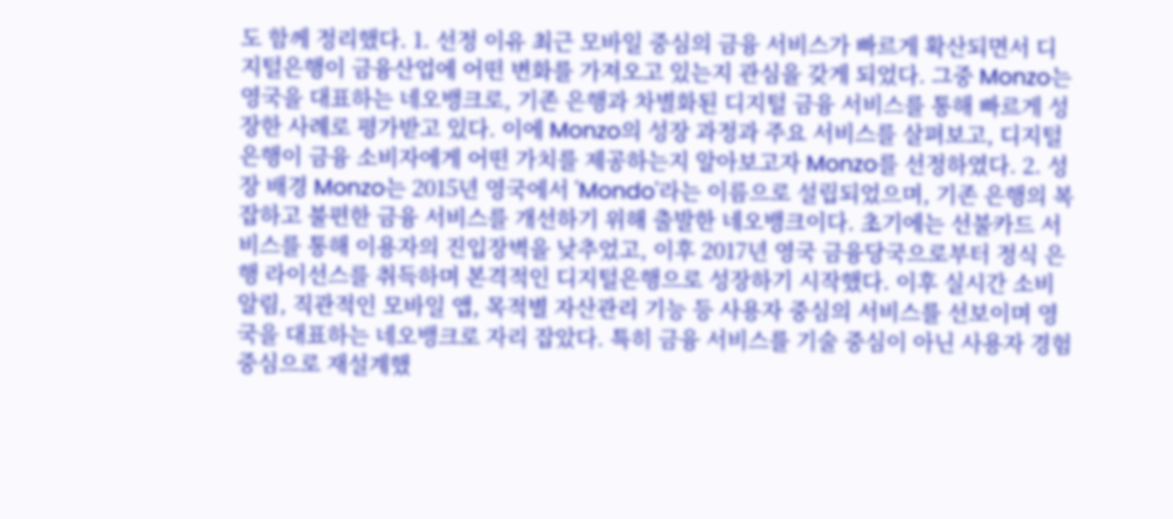도 함께 정리했다. 1. 선정 이유 최근 모바일 중심의 금융 서비스가 빠르게 확산되면서 디지털은행이 금융산업에 어떤 변화를 가져오고 있는지 관심을 갖게 되었다. 그중 Monzo는 영국을 대표하는 네오뱅크로, 기존 은행과 차별화된 디지털 금융 서비스를 통해 빠르게 성장한 사례로 평가받고 있다. 이에 Monzo의 성장 과정과 주요 서비스를 살펴보고, 디지털은행이 금융 소비자에게 어떤 가치를 제공하는지 알아보고자 Monzo를 선정하였다. 2. 성장 배경 Monzo는 2015년 영국에서 'Mondo'라는 이름으로 설립되었으며, 기존 은행의 복잡하고 불편한 금융 서비스를 개선하기 위해 출발한 네오뱅크이다. 초기에는 선불카드 서비스를 통해 이용자의 진입장벽을 낮추었고, 이후 2017년 영국 금융당국으로부터 정식 은행 라이선스를 취득하며 본격적인 디지털은행으로 성장하기 시작했다. 이후 실시간 소비 알림, 직관적인 모바일 앱, 목적별 자산관리 기능 등 사용자 중심의 서비스를 선보이며 영국을 대표하는 네오뱅크로 자리 잡았다. 특히 금융 서비스를 기술 중심이 아닌 사용자 경험 중심으로 재설계했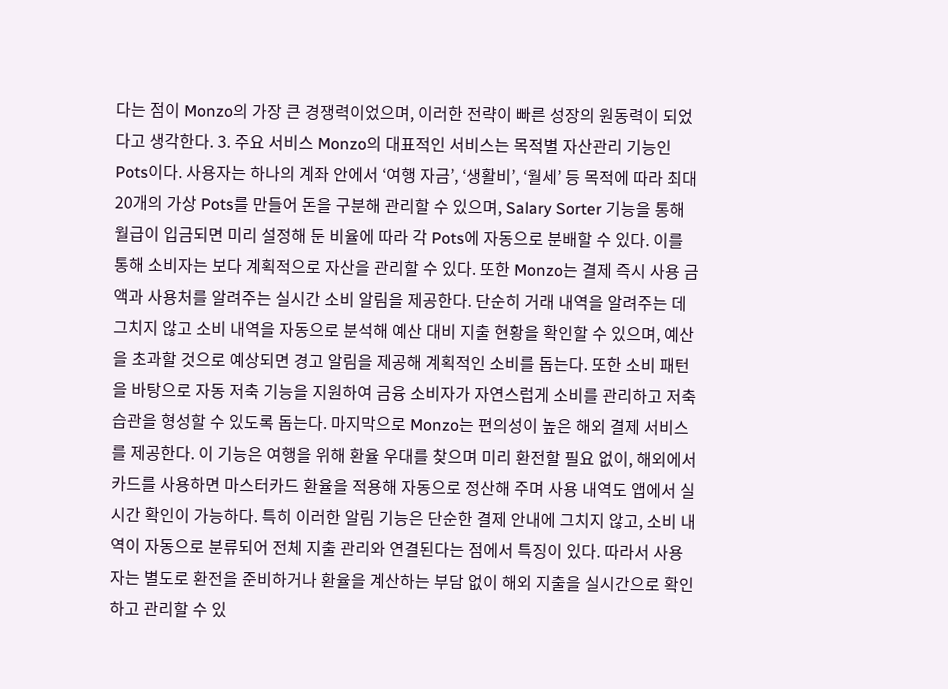다는 점이 Monzo의 가장 큰 경쟁력이었으며, 이러한 전략이 빠른 성장의 원동력이 되었다고 생각한다. 3. 주요 서비스 Monzo의 대표적인 서비스는 목적별 자산관리 기능인 Pots이다. 사용자는 하나의 계좌 안에서 ‘여행 자금’, ‘생활비’, ‘월세’ 등 목적에 따라 최대 20개의 가상 Pots를 만들어 돈을 구분해 관리할 수 있으며, Salary Sorter 기능을 통해 월급이 입금되면 미리 설정해 둔 비율에 따라 각 Pots에 자동으로 분배할 수 있다. 이를 통해 소비자는 보다 계획적으로 자산을 관리할 수 있다. 또한 Monzo는 결제 즉시 사용 금액과 사용처를 알려주는 실시간 소비 알림을 제공한다. 단순히 거래 내역을 알려주는 데 그치지 않고 소비 내역을 자동으로 분석해 예산 대비 지출 현황을 확인할 수 있으며, 예산을 초과할 것으로 예상되면 경고 알림을 제공해 계획적인 소비를 돕는다. 또한 소비 패턴을 바탕으로 자동 저축 기능을 지원하여 금융 소비자가 자연스럽게 소비를 관리하고 저축 습관을 형성할 수 있도록 돕는다. 마지막으로 Monzo는 편의성이 높은 해외 결제 서비스를 제공한다. 이 기능은 여행을 위해 환율 우대를 찾으며 미리 환전할 필요 없이, 해외에서 카드를 사용하면 마스터카드 환율을 적용해 자동으로 정산해 주며 사용 내역도 앱에서 실시간 확인이 가능하다. 특히 이러한 알림 기능은 단순한 결제 안내에 그치지 않고, 소비 내역이 자동으로 분류되어 전체 지출 관리와 연결된다는 점에서 특징이 있다. 따라서 사용자는 별도로 환전을 준비하거나 환율을 계산하는 부담 없이 해외 지출을 실시간으로 확인하고 관리할 수 있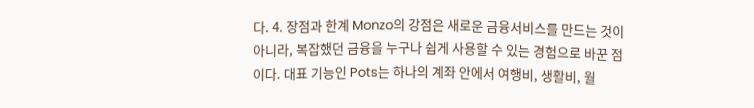다. 4. 장점과 한계 Monzo의 강점은 새로운 금융서비스를 만드는 것이 아니라, 복잡했던 금융을 누구나 쉽게 사용할 수 있는 경험으로 바꾼 점이다. 대표 기능인 Pots는 하나의 계좌 안에서 여행비, 생활비, 월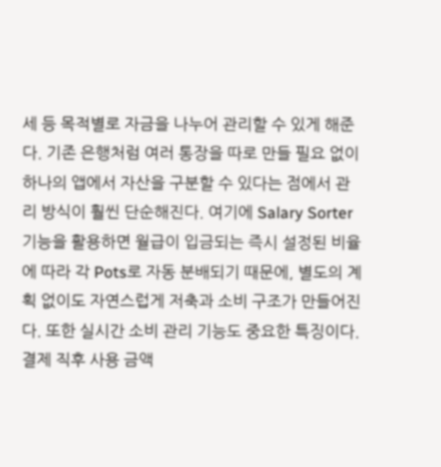세 등 목적별로 자금을 나누어 관리할 수 있게 해준다. 기존 은행처럼 여러 통장을 따로 만들 필요 없이 하나의 앱에서 자산을 구분할 수 있다는 점에서 관리 방식이 훨씬 단순해진다. 여기에 Salary Sorter 기능을 활용하면 월급이 입금되는 즉시 설정된 비율에 따라 각 Pots로 자동 분배되기 때문에, 별도의 계획 없이도 자연스럽게 저축과 소비 구조가 만들어진다. 또한 실시간 소비 관리 기능도 중요한 특징이다. 결제 직후 사용 금액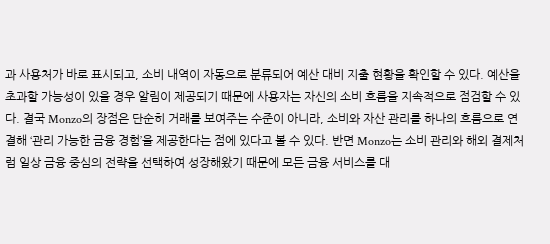과 사용처가 바로 표시되고, 소비 내역이 자동으로 분류되어 예산 대비 지출 현황을 확인할 수 있다. 예산을 초과할 가능성이 있을 경우 알림이 제공되기 때문에 사용자는 자신의 소비 흐름을 지속적으로 점검할 수 있다. 결국 Monzo의 장점은 단순히 거래를 보여주는 수준이 아니라, 소비와 자산 관리를 하나의 흐름으로 연결해 ‘관리 가능한 금융 경험’을 제공한다는 점에 있다고 볼 수 있다. 반면 Monzo는 소비 관리와 해외 결제처럼 일상 금융 중심의 전략을 선택하여 성장해왔기 때문에 모든 금융 서비스를 대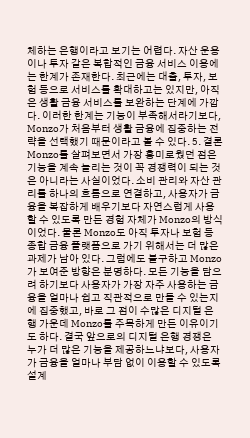체하는 은행이라고 보기는 어렵다. 자산 운용이나 투자 같은 복합적인 금융 서비스 이용에는 한계가 존재한다. 최근에는 대출, 투자, 보험 등으로 서비스를 확대하고는 있지만, 아직은 생활 금융 서비스를 보완하는 단계에 가깝다. 이러한 한계는 기능이 부족해서라기보다, Monzo가 처음부터 생활 금융에 집중하는 전략을 선택했기 때문이라고 볼 수 있다. 5. 결론 Monzo를 살펴보면서 가장 흥미로웠던 점은 기능을 계속 늘리는 것이 꼭 경쟁력이 되는 것은 아니라는 사실이었다. 소비 관리와 자산 관리를 하나의 흐름으로 연결하고, 사용자가 금융을 복잡하게 배우기보다 자연스럽게 사용할 수 있도록 만든 경험 자체가 Monzo의 방식이었다. 물론 Monzo도 아직 투자나 보험 등 종합 금융 플랫폼으로 가기 위해서는 더 많은 과제가 남아 있다. 그럼에도 불구하고 Monzo가 보여준 방향은 분명하다. 모든 기능을 담으려 하기보다 사용자가 가장 자주 사용하는 금융을 얼마나 쉽고 직관적으로 만들 수 있는지에 집중했고, 바로 그 점이 수많은 디지털 은행 가운데 Monzo를 주목하게 만든 이유이기도 하다. 결국 앞으로의 디지털 은행 경쟁은 누가 더 많은 기능을 제공하느냐보다, 사용자가 금융을 얼마나 부담 없이 이용할 수 있도록 설계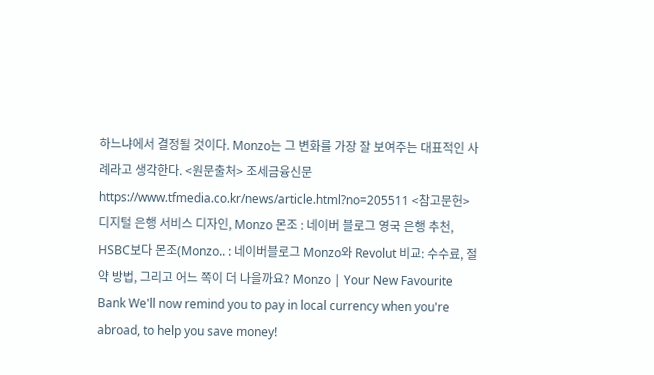하느냐에서 결정될 것이다. Monzo는 그 변화를 가장 잘 보여주는 대표적인 사례라고 생각한다. <원문출처> 조세금융신문 https://www.tfmedia.co.kr/news/article.html?no=205511 <참고문헌> 디지털 은행 서비스 디자인, Monzo 몬조 : 네이버 블로그 영국 은행 추천, HSBC보다 몬조(Monzo.. : 네이버블로그 Monzo와 Revolut 비교: 수수료, 절약 방법, 그리고 어느 쪽이 더 나을까요? Monzo | Your New Favourite Bank We'll now remind you to pay in local currency when you're abroad, to help you save money!